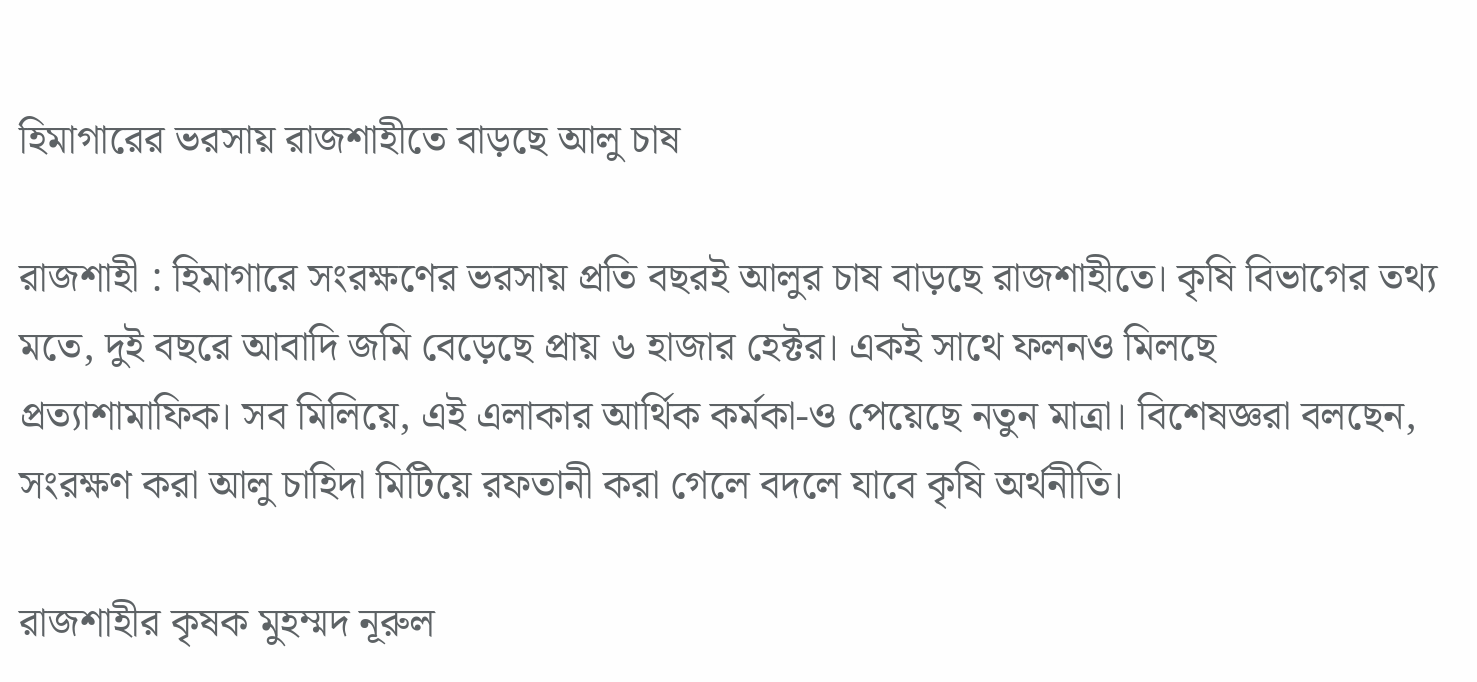হিমাগারের ভরসায় রাজশাহীতে বাড়ছে আলু চাষ

রাজশাহী : হিমাগারে সংরক্ষণের ভরসায় প্রতি বছরই আলুর চাষ বাড়ছে রাজশাহীতে। কৃষি বিভাগের তথ্য মতে, দুই বছরে আবাদি জমি বেড়েছে প্রায় ৬ হাজার হেক্টর। একই সাথে ফলনও মিলছে প্রত্যাশামাফিক। সব মিলিয়ে, এই এলাকার আর্থিক কর্মকা-ও পেয়েছে নতুন মাত্রা। বিশেষজ্ঞরা বলছেন, সংরক্ষণ করা আলু চাহিদা মিটিয়ে রফতানী করা গেলে বদলে যাবে কৃষি অর্থনীতি।

রাজশাহীর কৃষক মুহম্মদ নূরুল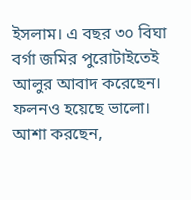ইসলাম। এ বছর ৩০ বিঘা বর্গা জমির পুরোটাইতেই আলুর আবাদ করেছেন। ফলনও হয়েছে ভালো। আশা করছেন,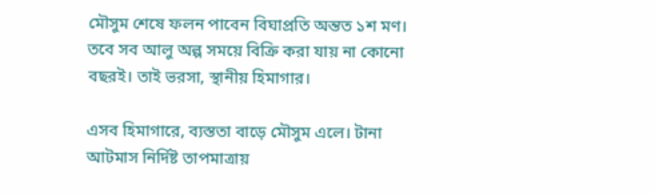মৌসুম শেষে ফলন পাবেন বিঘাপ্রতি অন্তত ১শ মণ। তবে সব আলু অল্প সময়ে বিক্রি করা যায় না কোনো বছরই। তাই ভরসা, স্থানীয় হিমাগার।

এসব হিমাগারে, ব্যস্ততা বাড়ে মৌসুম এলে। টানা আটমাস নির্দিষ্ট তাপমাত্রায়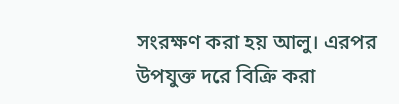সংরক্ষণ করা হয় আলু। এরপর উপযুক্ত দরে বিক্রি করা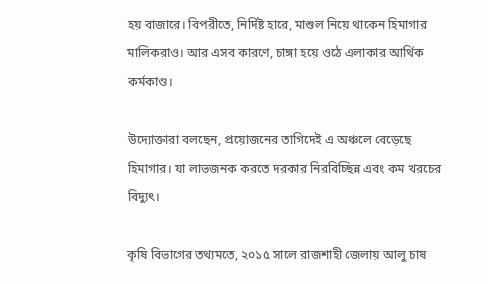হয় বাজারে। বিপরীতে, নির্দিষ্ট হারে, মাশুল নিয়ে থাকেন হিমাগার মালিকরাও। আর এসব কারণে, চাঙ্গা হয়ে ওঠে এলাকার আর্থিক কর্মকাণ্ড।

উদ্যোক্তারা বলছেন, প্রয়োজনের তাগিদেই এ অঞ্চলে বেড়েছে হিমাগার। যা লাভজনক করতে দরকার নিরবিচ্ছিন্ন এবং কম খরচের বিদ্যুৎ।

কৃষি বিভাগের তথ্যমতে, ২০১৫ সালে রাজশাহী জেলায় আলু চাষ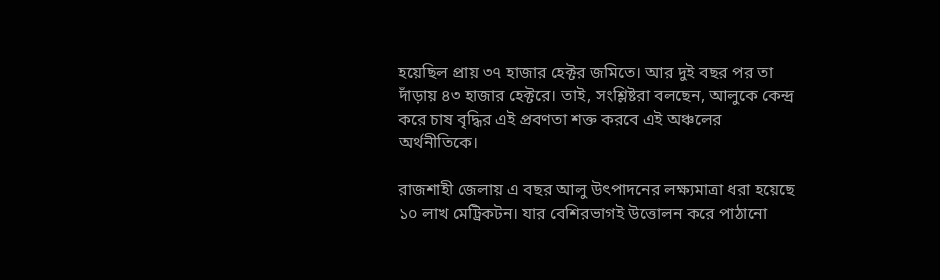হয়েছিল প্রায় ৩৭ হাজার হেক্টর জমিতে। আর দুই বছর পর তা দাঁড়ায় ৪৩ হাজার হেক্টরে। তাই, সংশ্লিষ্টরা বলছেন, আলুকে কেন্দ্র করে চাষ বৃদ্ধির এই প্রবণতা শক্ত করবে এই অঞ্চলের অর্থনীতিকে।

রাজশাহী জেলায় এ বছর আলু উৎপাদনের লক্ষ্যমাত্রা ধরা হয়েছে ১০ লাখ মেট্রিকটন। যার বেশিরভাগই উত্তোলন করে পাঠানো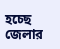হচ্ছে জেলার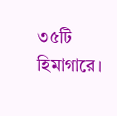৩৫টি হিমাগারে।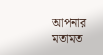আপনার মতামত